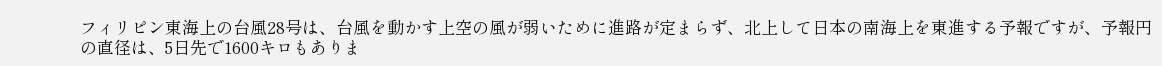フィリピン東海上の台風28号は、台風を動かす上空の風が弱いために進路が定まらず、北上して日本の南海上を東進する予報ですが、予報円の直径は、5日先で1600キロもありま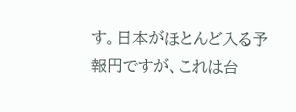す。日本がほとんど入る予報円ですが、これは台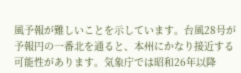風予報が難しいことを示しています。台風28号が予報円の一番北を通ると、本州にかなり接近する可能性があります。気象庁では昭和26年以降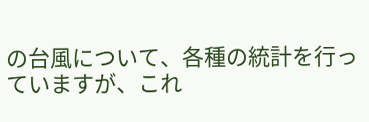の台風について、各種の統計を行っていますが、これ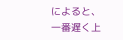によると、一番遅く上